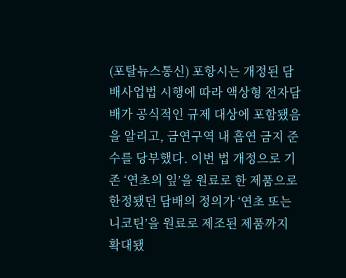(포탈뉴스통신) 포항시는 개정된 담배사업법 시행에 따라 액상형 전자담배가 공식적인 규제 대상에 포함됐음을 알리고, 금연구역 내 흡연 금지 준수를 당부했다. 이번 법 개정으로 기존 ‘연초의 잎’을 원료로 한 제품으로 한정됐던 담배의 정의가 ‘연초 또는 니코틴’을 원료로 제조된 제품까지 확대됐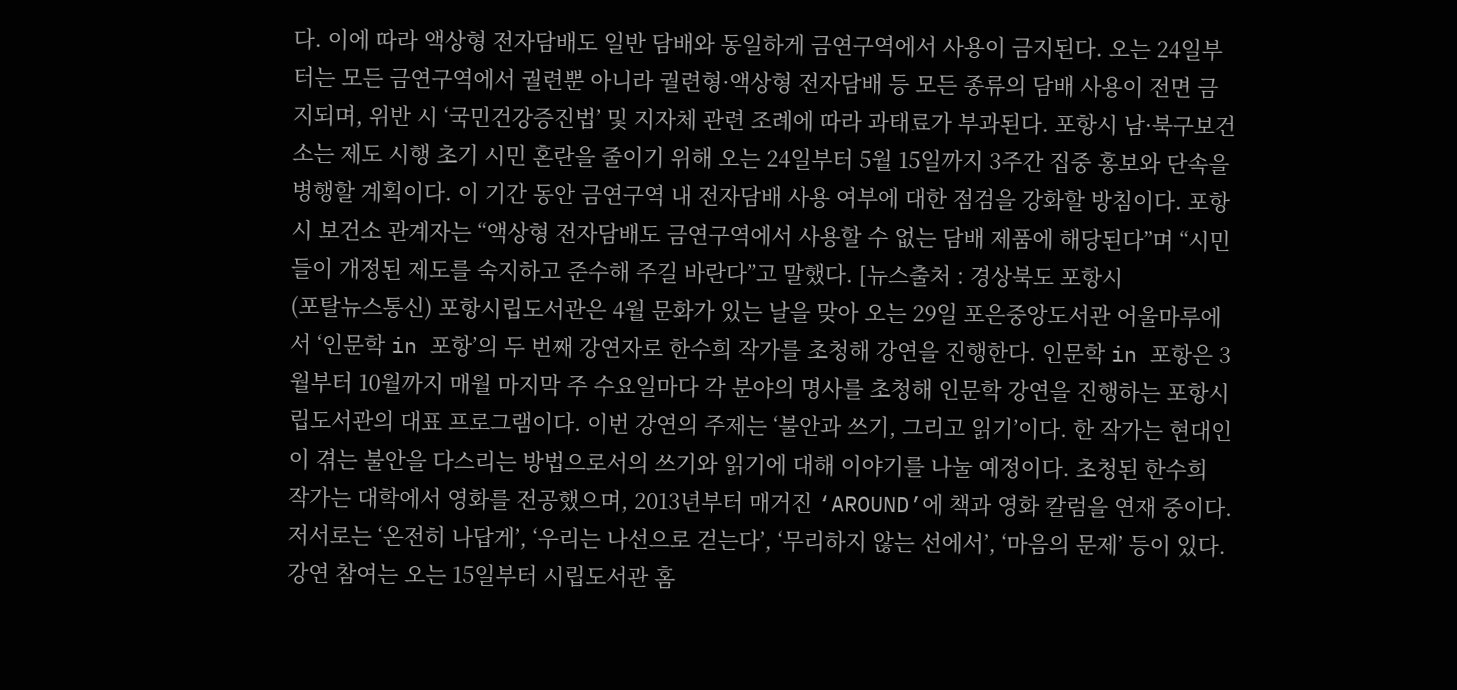다. 이에 따라 액상형 전자담배도 일반 담배와 동일하게 금연구역에서 사용이 금지된다. 오는 24일부터는 모든 금연구역에서 궐련뿐 아니라 궐련형·액상형 전자담배 등 모든 종류의 담배 사용이 전면 금지되며, 위반 시 ‘국민건강증진법’ 및 지자체 관련 조례에 따라 과태료가 부과된다. 포항시 남·북구보건소는 제도 시행 초기 시민 혼란을 줄이기 위해 오는 24일부터 5월 15일까지 3주간 집중 홍보와 단속을 병행할 계획이다. 이 기간 동안 금연구역 내 전자담배 사용 여부에 대한 점검을 강화할 방침이다. 포항시 보건소 관계자는 “액상형 전자담배도 금연구역에서 사용할 수 없는 담배 제품에 해당된다”며 “시민들이 개정된 제도를 숙지하고 준수해 주길 바란다”고 말했다. [뉴스출처 : 경상북도 포항시
(포탈뉴스통신) 포항시립도서관은 4월 문화가 있는 날을 맞아 오는 29일 포은중앙도서관 어울마루에서 ‘인문학 in 포항’의 두 번째 강연자로 한수희 작가를 초청해 강연을 진행한다. 인문학 in 포항은 3월부터 10월까지 매월 마지막 주 수요일마다 각 분야의 명사를 초청해 인문학 강연을 진행하는 포항시립도서관의 대표 프로그램이다. 이번 강연의 주제는 ‘불안과 쓰기, 그리고 읽기’이다. 한 작가는 현대인이 겪는 불안을 다스리는 방법으로서의 쓰기와 읽기에 대해 이야기를 나눌 예정이다. 초청된 한수희 작가는 대학에서 영화를 전공했으며, 2013년부터 매거진 ‘AROUND’에 책과 영화 칼럼을 연재 중이다. 저서로는 ‘온전히 나답게’, ‘우리는 나선으로 걷는다’, ‘무리하지 않는 선에서’, ‘마음의 문제’ 등이 있다. 강연 참여는 오는 15일부터 시립도서관 홈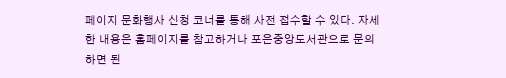페이지 문화행사 신청 코너를 통해 사전 접수할 수 있다. 자세한 내용은 홈페이지를 참고하거나 포은중앙도서관으로 문의하면 된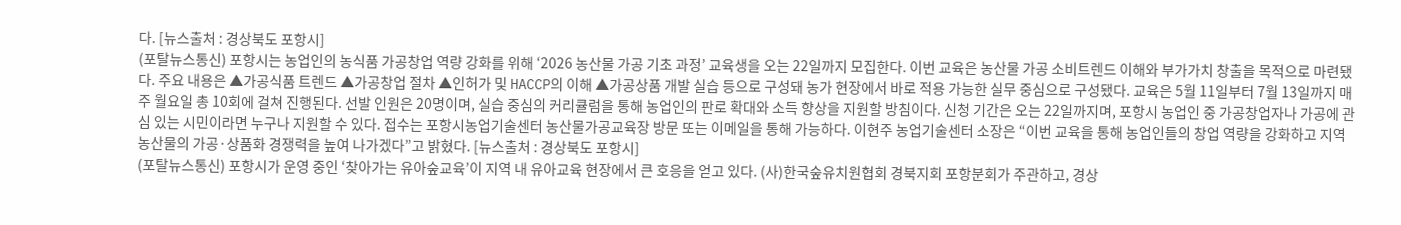다. [뉴스출처 : 경상북도 포항시]
(포탈뉴스통신) 포항시는 농업인의 농식품 가공창업 역량 강화를 위해 ‘2026 농산물 가공 기초 과정’ 교육생을 오는 22일까지 모집한다. 이번 교육은 농산물 가공 소비트렌드 이해와 부가가치 창출을 목적으로 마련됐다. 주요 내용은 ▲가공식품 트렌드 ▲가공창업 절차 ▲인허가 및 HACCP의 이해 ▲가공상품 개발 실습 등으로 구성돼 농가 현장에서 바로 적용 가능한 실무 중심으로 구성됐다. 교육은 5월 11일부터 7월 13일까지 매주 월요일 총 10회에 걸쳐 진행된다. 선발 인원은 20명이며, 실습 중심의 커리큘럼을 통해 농업인의 판로 확대와 소득 향상을 지원할 방침이다. 신청 기간은 오는 22일까지며, 포항시 농업인 중 가공창업자나 가공에 관심 있는 시민이라면 누구나 지원할 수 있다. 접수는 포항시농업기술센터 농산물가공교육장 방문 또는 이메일을 통해 가능하다. 이현주 농업기술센터 소장은 “이번 교육을 통해 농업인들의 창업 역량을 강화하고 지역 농산물의 가공·상품화 경쟁력을 높여 나가겠다”고 밝혔다. [뉴스출처 : 경상북도 포항시]
(포탈뉴스통신) 포항시가 운영 중인 ‘찾아가는 유아숲교육’이 지역 내 유아교육 현장에서 큰 호응을 얻고 있다. (사)한국숲유치원협회 경북지회 포항분회가 주관하고, 경상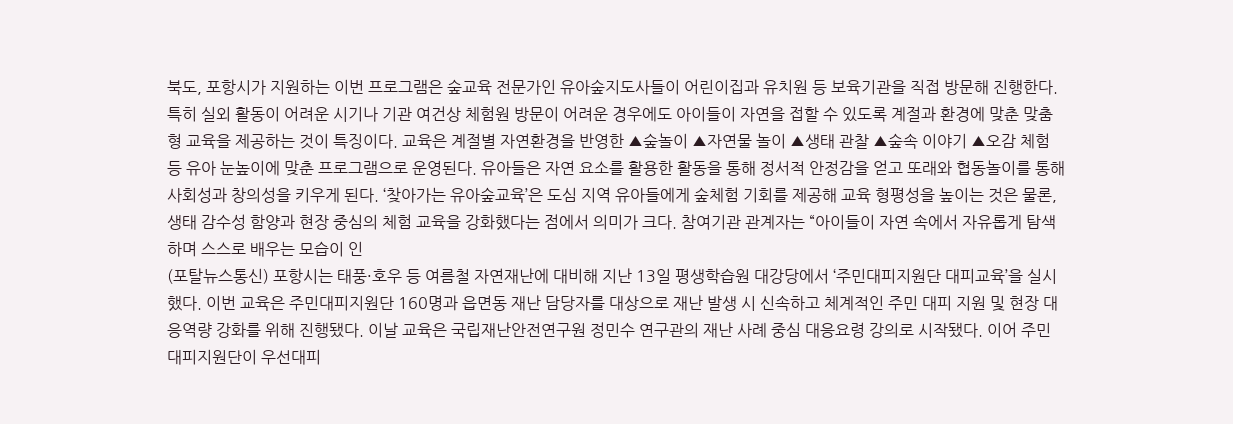북도, 포항시가 지원하는 이번 프로그램은 숲교육 전문가인 유아숲지도사들이 어린이집과 유치원 등 보육기관을 직접 방문해 진행한다. 특히 실외 활동이 어려운 시기나 기관 여건상 체험원 방문이 어려운 경우에도 아이들이 자연을 접할 수 있도록 계절과 환경에 맞춘 맞춤형 교육을 제공하는 것이 특징이다. 교육은 계절별 자연환경을 반영한 ▲숲놀이 ▲자연물 놀이 ▲생태 관찰 ▲숲속 이야기 ▲오감 체험 등 유아 눈높이에 맞춘 프로그램으로 운영된다. 유아들은 자연 요소를 활용한 활동을 통해 정서적 안정감을 얻고 또래와 협동놀이를 통해 사회성과 창의성을 키우게 된다. ‘찾아가는 유아숲교육’은 도심 지역 유아들에게 숲체험 기회를 제공해 교육 형평성을 높이는 것은 물론, 생태 감수성 함양과 현장 중심의 체험 교육을 강화했다는 점에서 의미가 크다. 참여기관 관계자는 “아이들이 자연 속에서 자유롭게 탐색하며 스스로 배우는 모습이 인
(포탈뉴스통신) 포항시는 태풍·호우 등 여름철 자연재난에 대비해 지난 13일 평생학습원 대강당에서 ‘주민대피지원단 대피교육’을 실시했다. 이번 교육은 주민대피지원단 160명과 읍면동 재난 담당자를 대상으로 재난 발생 시 신속하고 체계적인 주민 대피 지원 및 현장 대응역량 강화를 위해 진행됐다. 이날 교육은 국립재난안전연구원 정민수 연구관의 재난 사례 중심 대응요령 강의로 시작됐다. 이어 주민대피지원단이 우선대피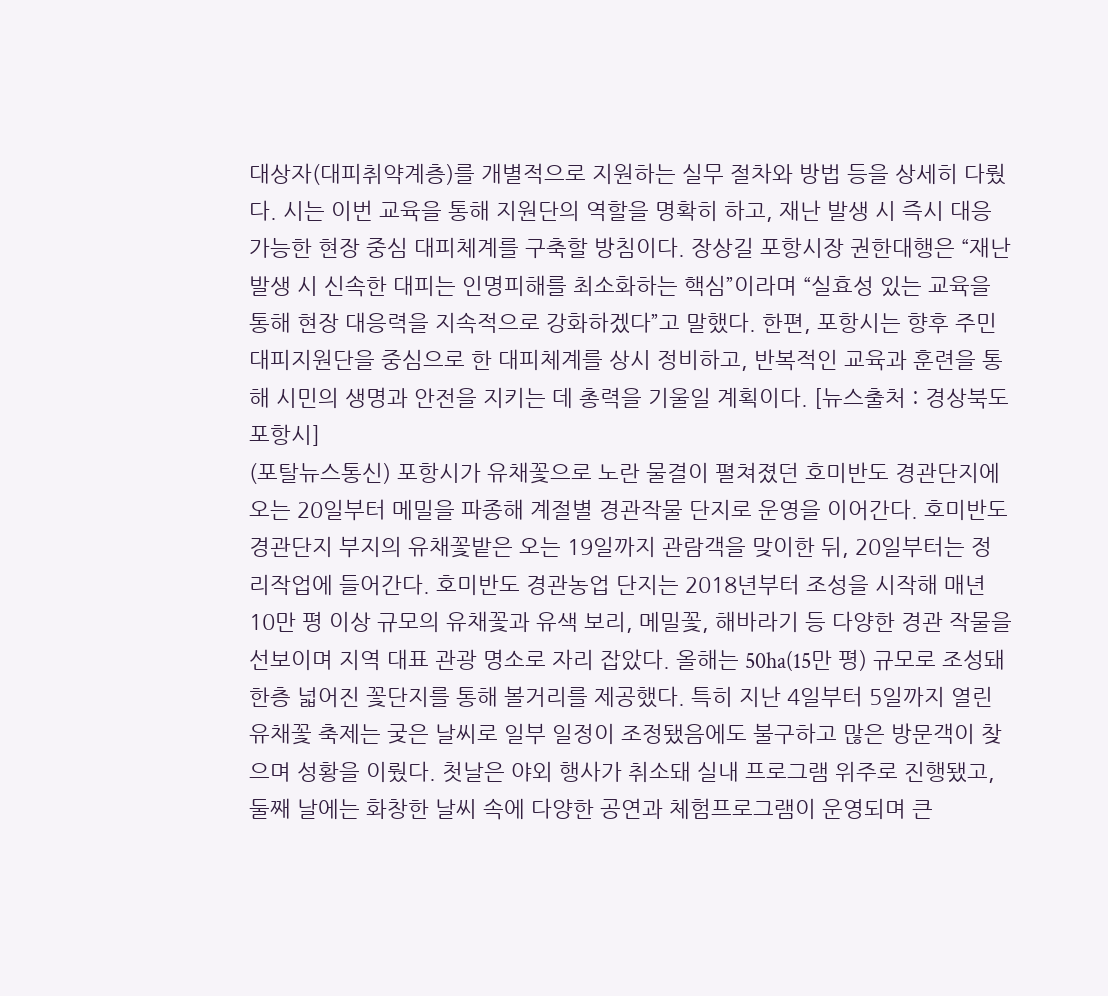대상자(대피취약계층)를 개별적으로 지원하는 실무 절차와 방법 등을 상세히 다뤘다. 시는 이번 교육을 통해 지원단의 역할을 명확히 하고, 재난 발생 시 즉시 대응 가능한 현장 중심 대피체계를 구축할 방침이다. 장상길 포항시장 권한대행은 “재난 발생 시 신속한 대피는 인명피해를 최소화하는 핵심”이라며 “실효성 있는 교육을 통해 현장 대응력을 지속적으로 강화하겠다”고 말했다. 한편, 포항시는 향후 주민대피지원단을 중심으로 한 대피체계를 상시 정비하고, 반복적인 교육과 훈련을 통해 시민의 생명과 안전을 지키는 데 총력을 기울일 계획이다. [뉴스출처 : 경상북도 포항시]
(포탈뉴스통신) 포항시가 유채꽃으로 노란 물결이 펼쳐졌던 호미반도 경관단지에 오는 20일부터 메밀을 파종해 계절별 경관작물 단지로 운영을 이어간다. 호미반도 경관단지 부지의 유채꽃밭은 오는 19일까지 관람객을 맞이한 뒤, 20일부터는 정리작업에 들어간다. 호미반도 경관농업 단지는 2018년부터 조성을 시작해 매년 10만 평 이상 규모의 유채꽃과 유색 보리, 메밀꽃, 해바라기 등 다양한 경관 작물을 선보이며 지역 대표 관광 명소로 자리 잡았다. 올해는 50ha(15만 평) 규모로 조성돼 한층 넓어진 꽃단지를 통해 볼거리를 제공했다. 특히 지난 4일부터 5일까지 열린 유채꽃 축제는 궂은 날씨로 일부 일정이 조정됐음에도 불구하고 많은 방문객이 찾으며 성황을 이뤘다. 첫날은 야외 행사가 취소돼 실내 프로그램 위주로 진행됐고, 둘째 날에는 화창한 날씨 속에 다양한 공연과 체험프로그램이 운영되며 큰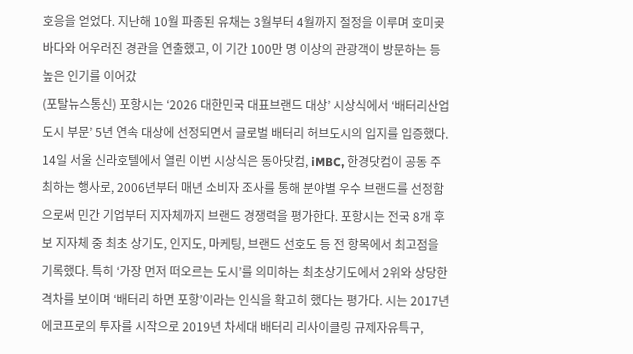호응을 얻었다. 지난해 10월 파종된 유채는 3월부터 4월까지 절정을 이루며 호미곶 바다와 어우러진 경관을 연출했고, 이 기간 100만 명 이상의 관광객이 방문하는 등 높은 인기를 이어갔
(포탈뉴스통신) 포항시는 ‘2026 대한민국 대표브랜드 대상’ 시상식에서 ‘배터리산업도시 부문’ 5년 연속 대상에 선정되면서 글로벌 배터리 허브도시의 입지를 입증했다. 14일 서울 신라호텔에서 열린 이번 시상식은 동아닷컴, iMBC, 한경닷컴이 공동 주최하는 행사로, 2006년부터 매년 소비자 조사를 통해 분야별 우수 브랜드를 선정함으로써 민간 기업부터 지자체까지 브랜드 경쟁력을 평가한다. 포항시는 전국 8개 후보 지자체 중 최초 상기도, 인지도, 마케팅, 브랜드 선호도 등 전 항목에서 최고점을 기록했다. 특히 ‘가장 먼저 떠오르는 도시’를 의미하는 최초상기도에서 2위와 상당한 격차를 보이며 ‘배터리 하면 포항’이라는 인식을 확고히 했다는 평가다. 시는 2017년 에코프로의 투자를 시작으로 2019년 차세대 배터리 리사이클링 규제자유특구,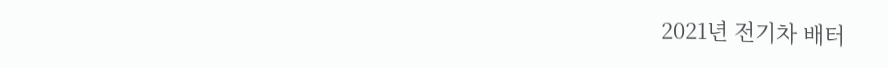2021년 전기차 배터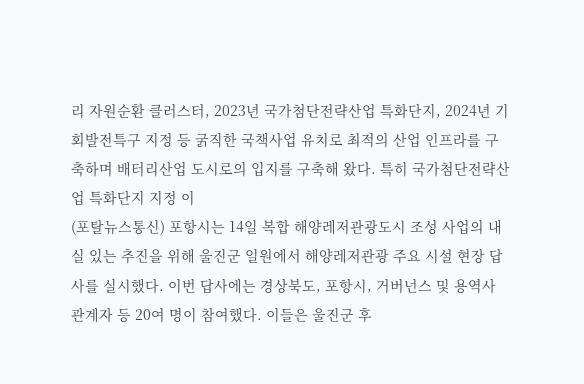리 자원순환 클러스터, 2023년 국가첨단전략산업 특화단지, 2024년 기회발전특구 지정 등 굵직한 국책사업 유치로 최적의 산업 인프라를 구축하며 배터리산업 도시로의 입지를 구축해 왔다. 특히 국가첨단전략산업 특화단지 지정 이
(포탈뉴스통신) 포항시는 14일 복합 해양레저관광도시 조성 사업의 내실 있는 추진을 위해 울진군 일원에서 해양레저관광 주요 시설 현장 답사를 실시했다. 이번 답사에는 경상북도, 포항시, 거버넌스 및 용역사 관계자 등 20여 명이 참여했다. 이들은 울진군 후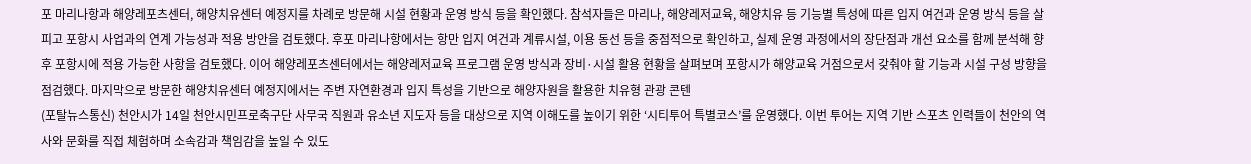포 마리나항과 해양레포츠센터, 해양치유센터 예정지를 차례로 방문해 시설 현황과 운영 방식 등을 확인했다. 참석자들은 마리나, 해양레저교육, 해양치유 등 기능별 특성에 따른 입지 여건과 운영 방식 등을 살피고 포항시 사업과의 연계 가능성과 적용 방안을 검토했다. 후포 마리나항에서는 항만 입지 여건과 계류시설, 이용 동선 등을 중점적으로 확인하고, 실제 운영 과정에서의 장단점과 개선 요소를 함께 분석해 향후 포항시에 적용 가능한 사항을 검토했다. 이어 해양레포츠센터에서는 해양레저교육 프로그램 운영 방식과 장비·시설 활용 현황을 살펴보며 포항시가 해양교육 거점으로서 갖춰야 할 기능과 시설 구성 방향을 점검했다. 마지막으로 방문한 해양치유센터 예정지에서는 주변 자연환경과 입지 특성을 기반으로 해양자원을 활용한 치유형 관광 콘텐
(포탈뉴스통신) 천안시가 14일 천안시민프로축구단 사무국 직원과 유소년 지도자 등을 대상으로 지역 이해도를 높이기 위한 ‘시티투어 특별코스’를 운영했다. 이번 투어는 지역 기반 스포츠 인력들이 천안의 역사와 문화를 직접 체험하며 소속감과 책임감을 높일 수 있도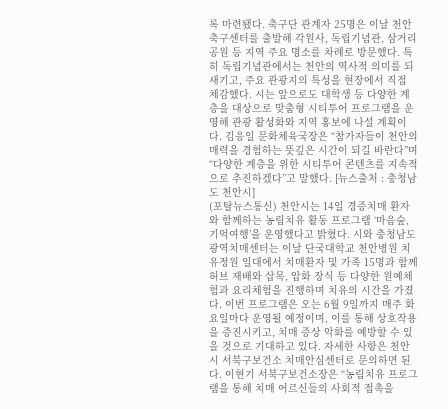록 마련됐다. 축구단 관계자 25명은 이날 천안 축구센터를 출발해 각원사, 독립기념관, 삼거리공원 등 지역 주요 명소를 차례로 방문했다. 특히 독립기념관에서는 천안의 역사적 의미를 되새기고, 주요 관광지의 특성을 현장에서 직접 체감했다. 시는 앞으로도 대학생 등 다양한 계층을 대상으로 맞춤형 시티투어 프로그램을 운영해 관광 활성화와 지역 홍보에 나설 계획이다. 김응일 문화체육국장은 “참가자들이 천안의 매력을 경험하는 뜻깊은 시간이 되길 바란다”며 “다양한 계층을 위한 시티투어 콘텐츠를 지속적으로 추진하겠다”고 말했다. [뉴스출처 : 충청남도 천안시]
(포탈뉴스통신) 천안시는 14일 경증치매 환자와 함께하는 농림치유 활동 프로그램 ‘마음숲, 기억여행’을 운영했다고 밝혔다. 시와 충청남도광역치매센터는 이날 단국대학교 천안병원 치유정원 일대에서 치매환자 및 가족 15명과 함께 허브 재배와 삽목, 압화 장식 등 다양한 원예체험과 요리체험을 진행하며 치유의 시간을 가졌다. 이번 프로그램은 오는 6월 9일까지 매주 화요일마다 운영될 예정이며, 이를 통해 상호작용을 증진시키고, 치매 증상 악화를 예방할 수 있을 것으로 기대하고 있다. 자세한 사항은 천안시 서북구보건소 치매안심센터로 문의하면 된다. 이현기 서북구보건소장은 “농림치유 프로그램을 통해 치매 어르신들의 사회적 접촉을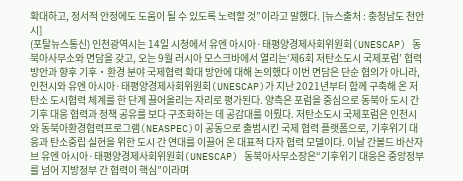확대하고, 정서적 안정에도 도움이 될 수 있도록 노력할 것”이라고 말했다. [뉴스출처 : 충청남도 천안시]
(포탈뉴스통신) 인천광역시는 14일 시청에서 유엔 아시아·태평양경제사회위원회(UNESCAP) 동북아사무소와 면담을 갖고, 오는 9월 러시아 모스크바에서 열리는‘제6회 저탄소도시 국제포럼’ 협력 방안과 향후 기후‧환경 분야 국제협력 확대 방안에 대해 논의했다 이번 면담은 단순 협의가 아니라, 인천시와 유엔 아시아·태평양경제사회위원회(UNESCAP)가 지난 2021년부터 함께 구축해 온 저탄소 도시협력 체계를 한 단계 끌어올리는 자리로 평가된다. 양측은 포럼을 중심으로 동북아 도시 간 기후 대응 협력과 정책 공유를 보다 구조화하는 데 공감대를 이뤘다. 저탄소도시 국제포럼은 인천시와 동북아환경협력프로그램(NEASPEC)이 공동으로 출범시킨 국제 협력 플랫폼으로, 기후위기 대응과 탄소중립 실현을 위한 도시 간 연대를 이끌어 온 대표적 다자 협력 모델이다. 이날 간볼드 바산자브 유엔 아시아·태평양경제사회위원회(UNESCAP) 동북아사무소장은“기후위기 대응은 중앙정부를 넘어 지방정부 간 협력이 핵심”이라며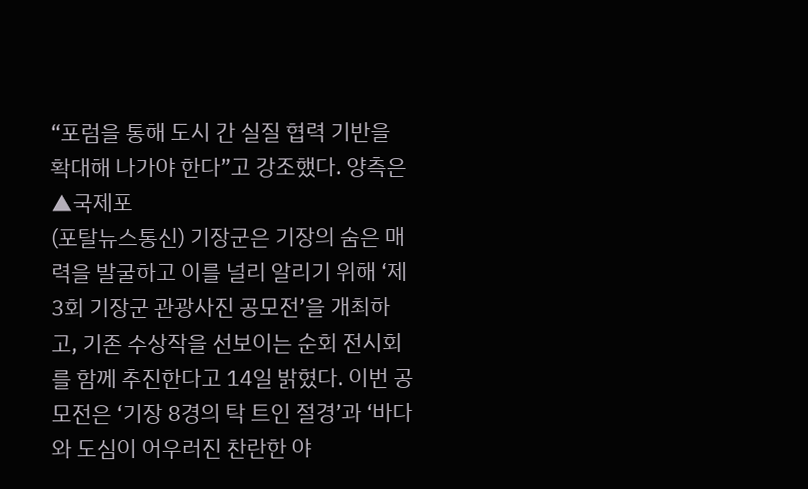“포럼을 통해 도시 간 실질 협력 기반을 확대해 나가야 한다”고 강조했다. 양측은 ▲국제포
(포탈뉴스통신) 기장군은 기장의 숨은 매력을 발굴하고 이를 널리 알리기 위해 ‘제3회 기장군 관광사진 공모전’을 개최하고, 기존 수상작을 선보이는 순회 전시회를 함께 추진한다고 14일 밝혔다. 이번 공모전은 ‘기장 8경의 탁 트인 절경’과 ‘바다와 도심이 어우러진 찬란한 야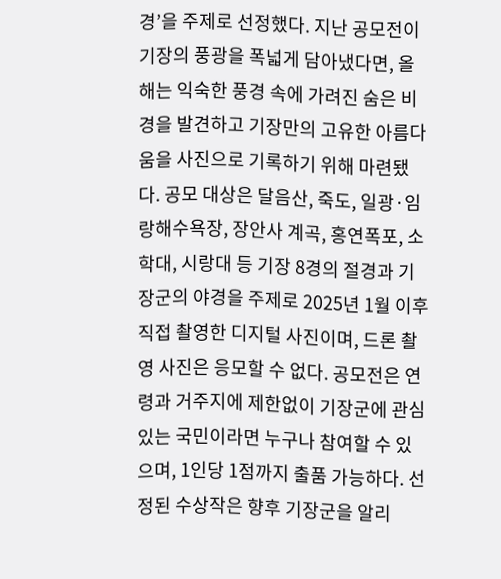경’을 주제로 선정했다. 지난 공모전이 기장의 풍광을 폭넓게 담아냈다면, 올해는 익숙한 풍경 속에 가려진 숨은 비경을 발견하고 기장만의 고유한 아름다움을 사진으로 기록하기 위해 마련됐다. 공모 대상은 달음산, 죽도, 일광·임랑해수욕장, 장안사 계곡, 홍연폭포, 소학대, 시랑대 등 기장 8경의 절경과 기장군의 야경을 주제로 2025년 1월 이후 직접 촬영한 디지털 사진이며, 드론 촬영 사진은 응모할 수 없다. 공모전은 연령과 거주지에 제한없이 기장군에 관심 있는 국민이라면 누구나 참여할 수 있으며, 1인당 1점까지 출품 가능하다. 선정된 수상작은 향후 기장군을 알리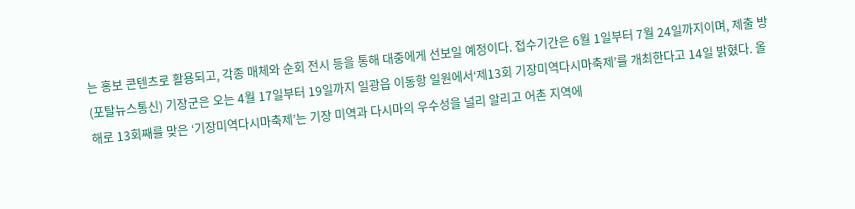는 홍보 콘텐츠로 활용되고, 각종 매체와 순회 전시 등을 통해 대중에게 선보일 예정이다. 접수기간은 6월 1일부터 7월 24일까지이며, 제출 방
(포탈뉴스통신) 기장군은 오는 4월 17일부터 19일까지 일광읍 이동항 일원에서‘제13회 기장미역다시마축제’를 개최한다고 14일 밝혔다. 올해로 13회째를 맞은 ‘기장미역다시마축제’는 기장 미역과 다시마의 우수성을 널리 알리고 어촌 지역에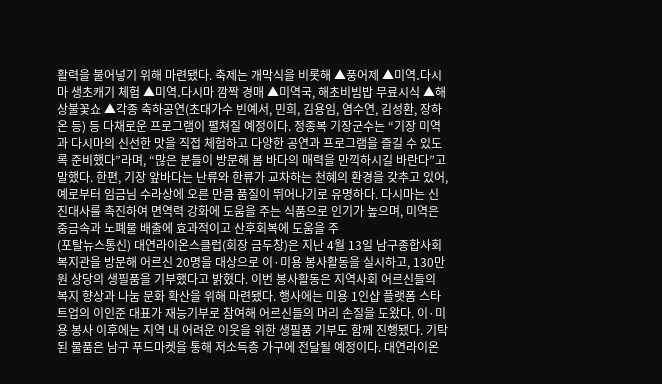활력을 불어넣기 위해 마련됐다. 축제는 개막식을 비롯해 ▲풍어제 ▲미역․다시마 생초캐기 체험 ▲미역․다시마 깜짝 경매 ▲미역국, 해초비빔밥 무료시식 ▲해상불꽃쇼 ▲각종 축하공연(초대가수 빈예서, 민희, 김용임, 염수연, 김성환, 장하온 등) 등 다채로운 프로그램이 펼쳐질 예정이다. 정종복 기장군수는 “기장 미역과 다시마의 신선한 맛을 직접 체험하고 다양한 공연과 프로그램을 즐길 수 있도록 준비했다”라며, “많은 분들이 방문해 봄 바다의 매력을 만끽하시길 바란다”고 말했다. 한편, 기장 앞바다는 난류와 한류가 교차하는 천혜의 환경을 갖추고 있어, 예로부터 임금님 수라상에 오른 만큼 품질이 뛰어나기로 유명하다. 다시마는 신진대사를 촉진하여 면역력 강화에 도움을 주는 식품으로 인기가 높으며, 미역은 중금속과 노폐물 배출에 효과적이고 산후회복에 도움을 주
(포탈뉴스통신) 대연라이온스클럽(회장 금두창)은 지난 4월 13일 남구종합사회복지관을 방문해 어르신 20명을 대상으로 이·미용 봉사활동을 실시하고, 130만 원 상당의 생필품을 기부했다고 밝혔다. 이번 봉사활동은 지역사회 어르신들의 복지 향상과 나눔 문화 확산을 위해 마련됐다. 행사에는 미용 1인샵 플랫폼 스타트업의 이인준 대표가 재능기부로 참여해 어르신들의 머리 손질을 도왔다. 이·미용 봉사 이후에는 지역 내 어려운 이웃을 위한 생필품 기부도 함께 진행됐다. 기탁된 물품은 남구 푸드마켓을 통해 저소득층 가구에 전달될 예정이다. 대연라이온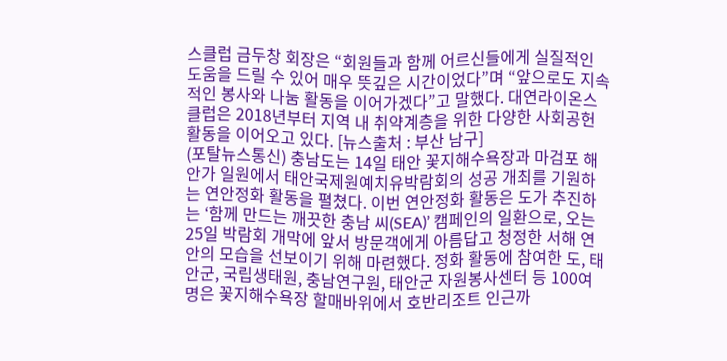스클럽 금두창 회장은 “회원들과 함께 어르신들에게 실질적인 도움을 드릴 수 있어 매우 뜻깊은 시간이었다”며 “앞으로도 지속적인 봉사와 나눔 활동을 이어가겠다”고 말했다. 대연라이온스클럽은 2018년부터 지역 내 취약계층을 위한 다양한 사회공헌 활동을 이어오고 있다. [뉴스출처 : 부산 남구]
(포탈뉴스통신) 충남도는 14일 태안 꽃지해수욕장과 마검포 해안가 일원에서 태안국제원예치유박람회의 성공 개최를 기원하는 연안정화 활동을 펼쳤다. 이번 연안정화 활동은 도가 추진하는 ‘함께 만드는 깨끗한 충남 씨(SEA)’ 캠페인의 일환으로, 오는 25일 박람회 개막에 앞서 방문객에게 아름답고 청정한 서해 연안의 모습을 선보이기 위해 마련했다. 정화 활동에 참여한 도, 태안군, 국립생태원, 충남연구원, 태안군 자원봉사센터 등 100여 명은 꽃지해수욕장 할매바위에서 호반리조트 인근까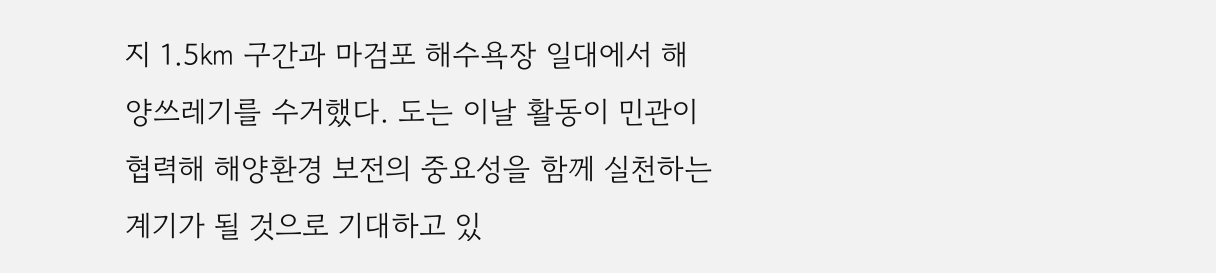지 1.5㎞ 구간과 마검포 해수욕장 일대에서 해양쓰레기를 수거했다. 도는 이날 활동이 민관이 협력해 해양환경 보전의 중요성을 함께 실천하는 계기가 될 것으로 기대하고 있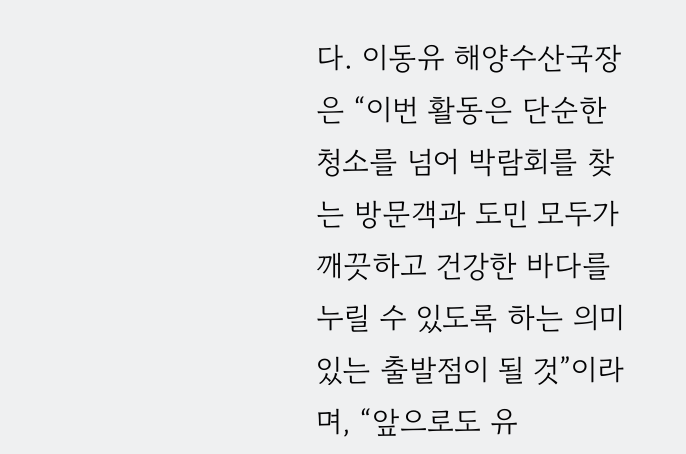다. 이동유 해양수산국장은 “이번 활동은 단순한 청소를 넘어 박람회를 찾는 방문객과 도민 모두가 깨끗하고 건강한 바다를 누릴 수 있도록 하는 의미 있는 출발점이 될 것”이라며, “앞으로도 유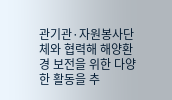관기관·자원봉사단체와 협력해 해양환경 보전을 위한 다양한 활동을 추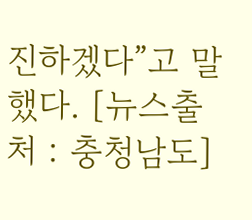진하겠다”고 말했다. [뉴스출처 : 충청남도]